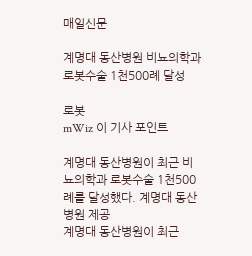매일신문

계명대 동산병원 비뇨의학과 로봇수술 1천500례 달성

로봇
mWiz 이 기사 포인트

계명대 동산병원이 최근 비뇨의학과 로봇수술 1천500례를 달성했다. 계명대 동산병원 제공
계명대 동산병원이 최근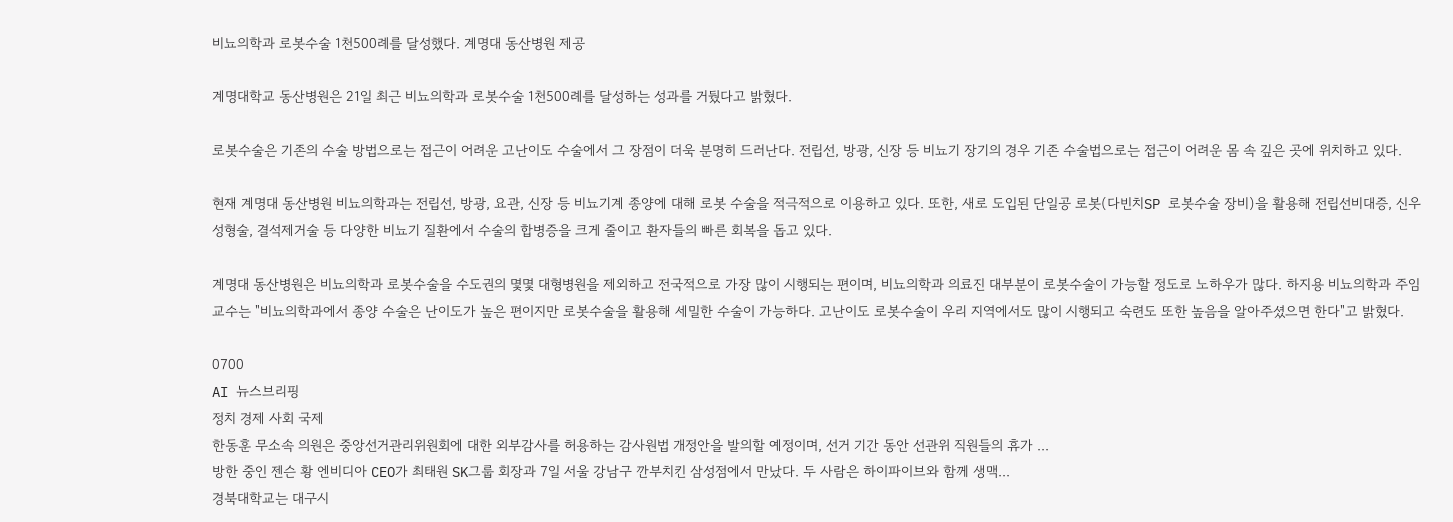비뇨의학과 로봇수술 1천500례를 달성했다. 계명대 동산병원 제공

계명대학교 동산병원은 21일 최근 비뇨의학과 로봇수술 1천500례를 달성하는 성과를 거뒀다고 밝혔다.

로봇수술은 기존의 수술 방법으로는 접근이 어려운 고난이도 수술에서 그 장점이 더욱 분명히 드러난다. 전립선, 방광, 신장 등 비뇨기 장기의 경우 기존 수술법으로는 접근이 어려운 몸 속 깊은 곳에 위치하고 있다.

현재 계명대 동산병원 비뇨의학과는 전립선, 방광, 요관, 신장 등 비뇨기계 종양에 대해 로봇 수술을 적극적으로 이용하고 있다. 또한, 새로 도입된 단일공 로봇(다빈치SP 로봇수술 장비)을 활용해 전립선비대증, 신우성형술, 결석제거술 등 다양한 비뇨기 질환에서 수술의 합병증을 크게 줄이고 환자들의 빠른 회복을 돕고 있다.

계명대 동산병원은 비뇨의학과 로봇수술을 수도권의 몇몇 대형병원을 제외하고 전국적으로 가장 많이 시행되는 편이며, 비뇨의학과 의료진 대부분이 로봇수술이 가능할 정도로 노하우가 많다. 하지용 비뇨의학과 주임교수는 "비뇨의학과에서 종양 수술은 난이도가 높은 편이지만 로봇수술을 활용해 세밀한 수술이 가능하다. 고난이도 로봇수술이 우리 지역에서도 많이 시행되고 숙련도 또한 높음을 알아주셨으면 한다"고 밝혔다.

0700
AI 뉴스브리핑
정치 경제 사회 국제
한동훈 무소속 의원은 중앙선거관리위원회에 대한 외부감사를 허용하는 감사원법 개정안을 발의할 예정이며, 선거 기간 동안 선관위 직원들의 휴가 ...
방한 중인 젠슨 황 엔비디아 CEO가 최태원 SK그룹 회장과 7일 서울 강남구 깐부치킨 삼성점에서 만났다. 두 사람은 하이파이브와 함께 생맥...
경북대학교는 대구시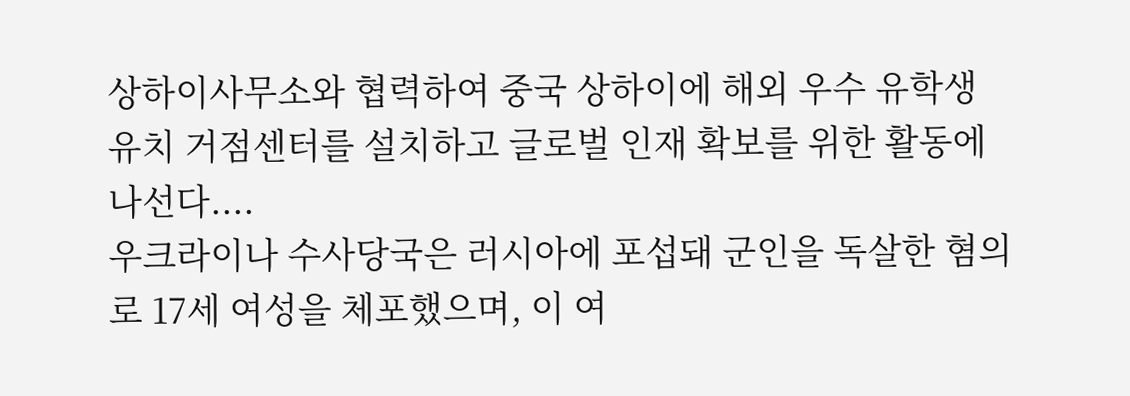상하이사무소와 협력하여 중국 상하이에 해외 우수 유학생 유치 거점센터를 설치하고 글로벌 인재 확보를 위한 활동에 나선다....
우크라이나 수사당국은 러시아에 포섭돼 군인을 독살한 혐의로 17세 여성을 체포했으며, 이 여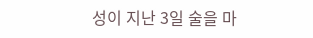성이 지난 3일 술을 마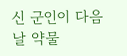신 군인이 다음 날 약물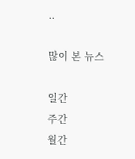..

많이 본 뉴스

일간
주간
월간